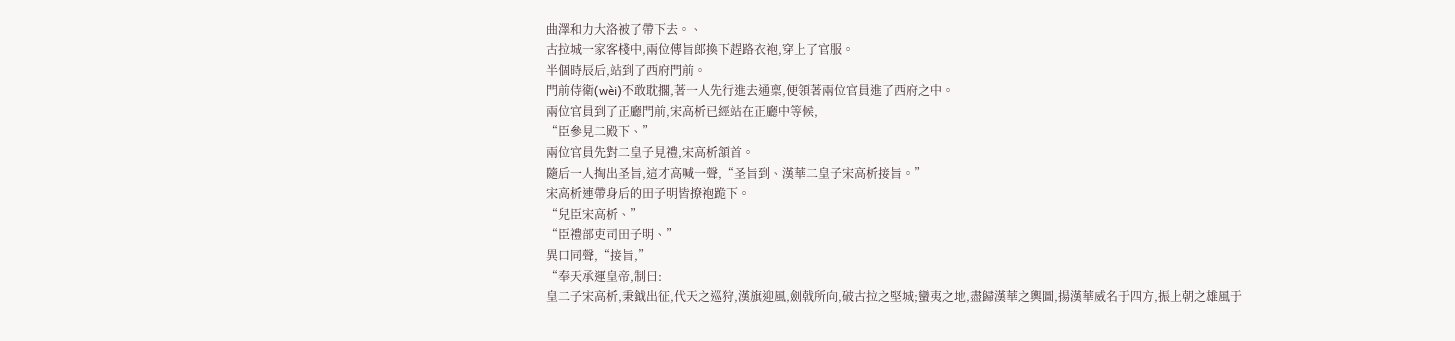曲澤和力大洛被了帶下去。、
古拉城一家客棧中,兩位傳旨郎換下趕路衣袍,穿上了官服。
半個時辰后,站到了西府門前。
門前侍衛(wèi)不敢耽擱,著一人先行進去通稟,便領著兩位官員進了西府之中。
兩位官員到了正廳門前,宋高析已經站在正廳中等候,
“臣參見二殿下、”
兩位官員先對二皇子見禮,宋高析頷首。
隨后一人掏出圣旨,這才高喊一聲,“圣旨到、漢華二皇子宋高析接旨。”
宋高析連帶身后的田子明皆撩袍跪下。
“兒臣宋高析、”
“臣禮部吏司田子明、”
異口同聲,“接旨,”
“奉天承運皇帝,制曰:
皇二子宋高析,秉鉞出征,代天之巡狩,漢旗迎風,劍戟所向,破古拉之堅城;蠻夷之地,盡歸漢華之輿圖,揚漢華威名于四方,振上朝之雄風于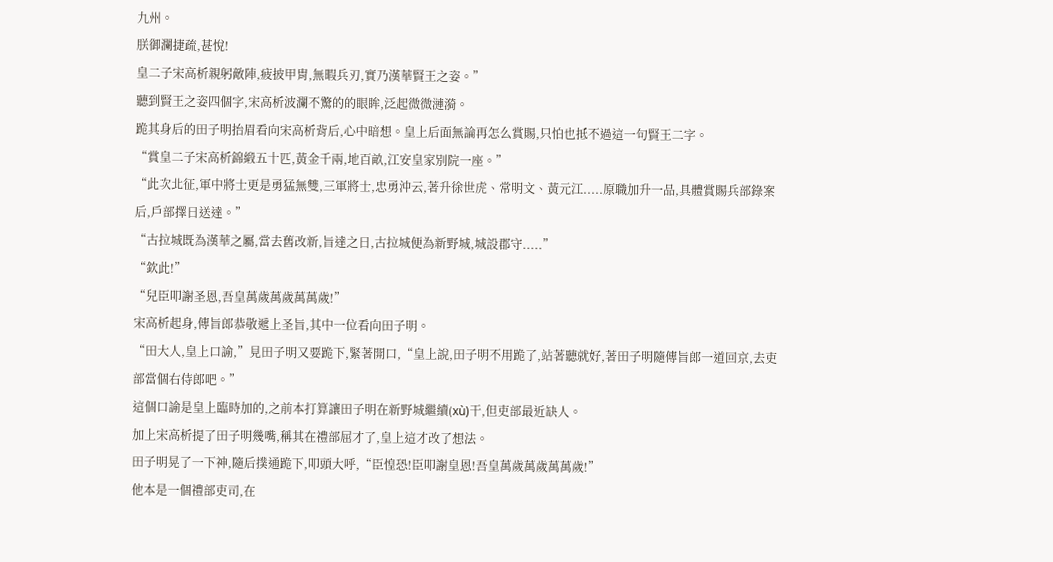九州。
朕御瀾捷疏,甚悅!
皇二子宋高析親躬敵陣,疲披甲胄,無暇兵刃,實乃漢華賢王之姿。”
聽到賢王之姿四個字,宋高析波瀾不驚的的眼眸,泛起微微漣漪。
跪其身后的田子明抬眉看向宋高析背后,心中暗想。皇上后面無論再怎么賞賜,只怕也抵不過這一句賢王二字。
“賞皇二子宋高析錦緞五十匹,黃金千兩,地百畝,江安皇家別院一座。”
“此次北征,軍中將士更是勇猛無雙,三軍將士,忠勇沖云,著升徐世虎、常明文、黃元江.....原職加升一品,具體賞賜兵部錄案后,戶部擇日送達。”
“古拉城既為漢華之屬,當去舊改新,旨達之日,古拉城便為新野城,城設郡守.....”
“欽此!”
“兒臣叩謝圣恩,吾皇萬歲萬歲萬萬歲!”
宋高析起身,傳旨郎恭敬遞上圣旨,其中一位看向田子明。
“田大人,皇上口諭,”見田子明又要跪下,緊著開口,“皇上說,田子明不用跪了,站著聽就好,著田子明隨傳旨郎一道回京,去吏部當個右侍郎吧。”
這個口諭是皇上臨時加的,之前本打算讓田子明在新野城繼續(xù)干,但吏部最近缺人。
加上宋高析提了田子明幾嘴,稱其在禮部屈才了,皇上這才改了想法。
田子明晃了一下神,隨后撲通跪下,叩頭大呼,“臣惶恐!臣叩謝皇恩!吾皇萬歲萬歲萬萬歲!”
他本是一個禮部吏司,在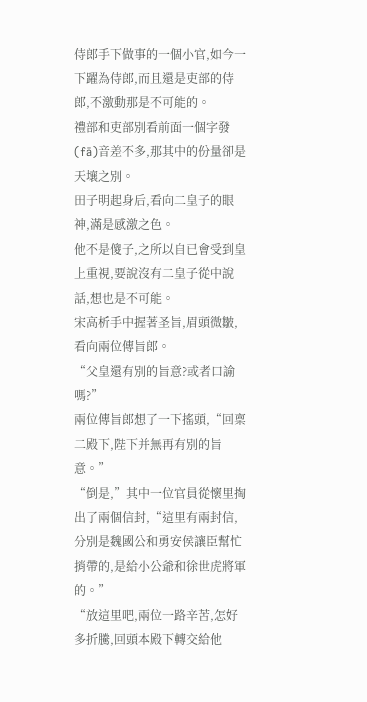侍郎手下做事的一個小官,如今一下躍為侍郎,而且還是吏部的侍郎,不激動那是不可能的。
禮部和吏部別看前面一個字發(fā)音差不多,那其中的份量卻是天壤之別。
田子明起身后,看向二皇子的眼神,滿是感激之色。
他不是傻子,之所以自已會受到皇上重視,要說沒有二皇子從中說話,想也是不可能。
宋高析手中握著圣旨,眉頭微皺,看向兩位傳旨郎。
“父皇還有別的旨意?或者口諭嗎?”
兩位傳旨郎想了一下搖頭,“回稟二殿下,陛下并無再有別的旨意。”
“倒是,”其中一位官員從懷里掏出了兩個信封,“這里有兩封信,分別是魏國公和勇安侯讓臣幫忙捎帶的,是給小公爺和徐世虎將軍的。”
“放這里吧,兩位一路辛苦,怎好多折騰,回頭本殿下轉交給他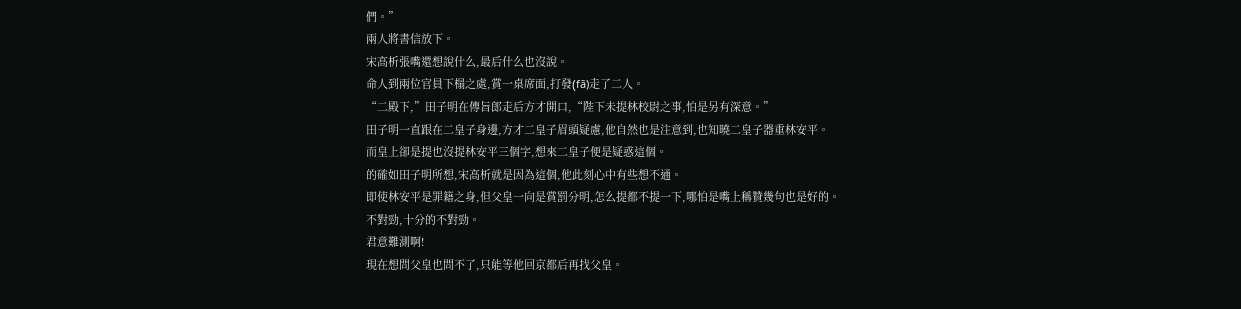們。”
兩人將書信放下。
宋高析張嘴還想說什么,最后什么也沒說。
命人到兩位官員下榻之處,賞一桌席面,打發(fā)走了二人。
“二殿下,”田子明在傳旨郎走后方才開口,“陛下未提林校尉之事,怕是另有深意。”
田子明一直跟在二皇子身邊,方才二皇子眉頭疑慮,他自然也是注意到,也知曉二皇子器重林安平。
而皇上卻是提也沒提林安平三個字,想來二皇子便是疑惑這個。
的確如田子明所想,宋高析就是因為這個,他此刻心中有些想不通。
即使林安平是罪籍之身,但父皇一向是賞罰分明,怎么提都不提一下,哪怕是嘴上稱贊幾句也是好的。
不對勁,十分的不對勁。
君意難測啊!
現在想問父皇也問不了,只能等他回京都后再找父皇。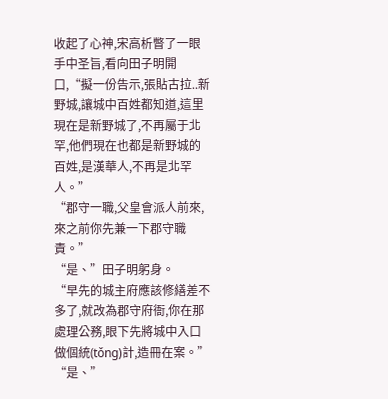收起了心神,宋高析瞥了一眼手中圣旨,看向田子明開口,“擬一份告示,張貼古拉..新野城,讓城中百姓都知道,這里現在是新野城了,不再屬于北罕,他們現在也都是新野城的百姓,是漢華人,不再是北罕人。”
“郡守一職,父皇會派人前來,來之前你先兼一下郡守職責。”
“是、”田子明躬身。
“早先的城主府應該修繕差不多了,就改為郡守府衙,你在那處理公務,眼下先將城中入口做個統(tǒng)計,造冊在案。”
“是、”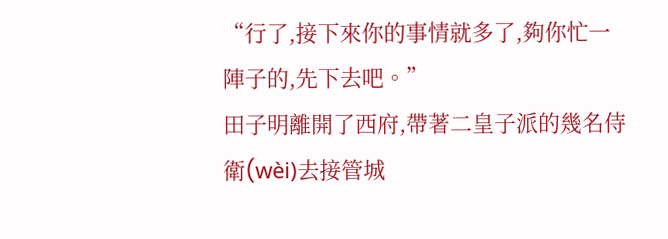“行了,接下來你的事情就多了,夠你忙一陣子的,先下去吧。”
田子明離開了西府,帶著二皇子派的幾名侍衛(wèi)去接管城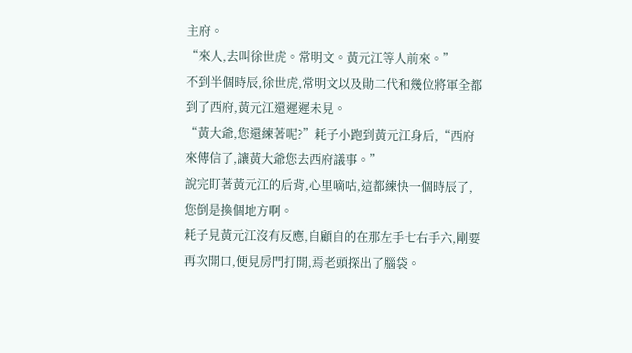主府。
“來人,去叫徐世虎。常明文。黃元江等人前來。”
不到半個時辰,徐世虎,常明文以及勛二代和幾位將軍全都到了西府,黃元江還遲遲未見。
“黃大爺,您還練著呢?”耗子小跑到黃元江身后,“西府來傳信了,讓黃大爺您去西府議事。”
說完盯著黃元江的后背,心里嘀咕,這都練快一個時辰了,您倒是換個地方啊。
耗子見黃元江沒有反應,自顧自的在那左手七右手六,剛要再次開口,便見房門打開,焉老頭探出了腦袋。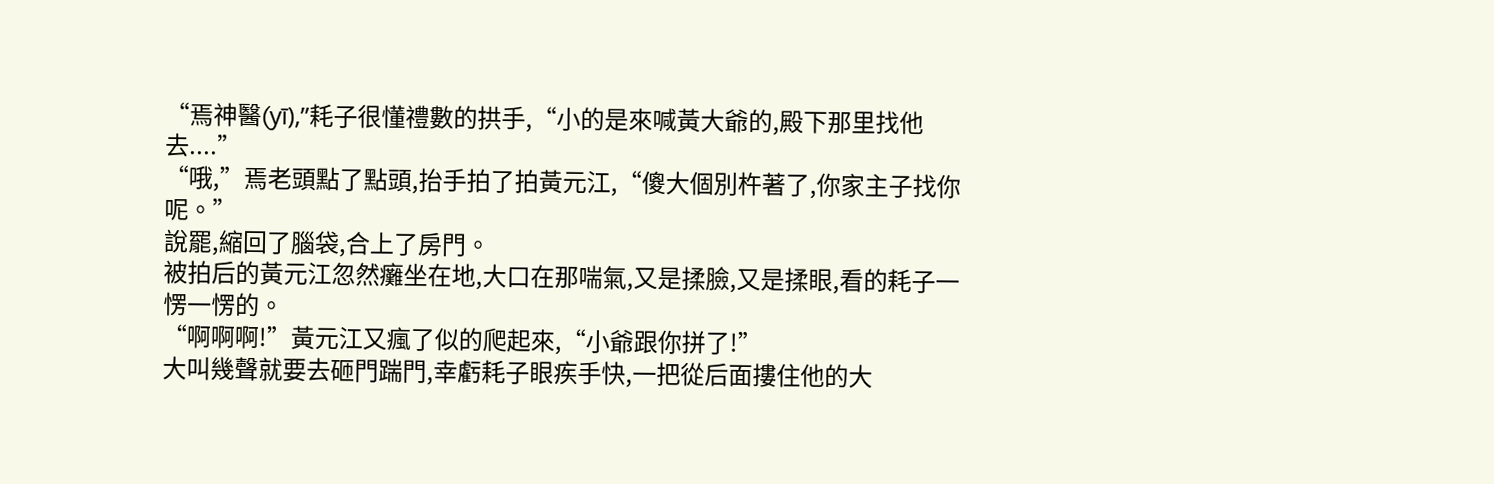“焉神醫(yī),”耗子很懂禮數的拱手,“小的是來喊黃大爺的,殿下那里找他去....”
“哦,”焉老頭點了點頭,抬手拍了拍黃元江,“傻大個別杵著了,你家主子找你呢。”
說罷,縮回了腦袋,合上了房門。
被拍后的黃元江忽然癱坐在地,大口在那喘氣,又是揉臉,又是揉眼,看的耗子一愣一愣的。
“啊啊啊!”黃元江又瘋了似的爬起來,“小爺跟你拼了!”
大叫幾聲就要去砸門踹門,幸虧耗子眼疾手快,一把從后面摟住他的大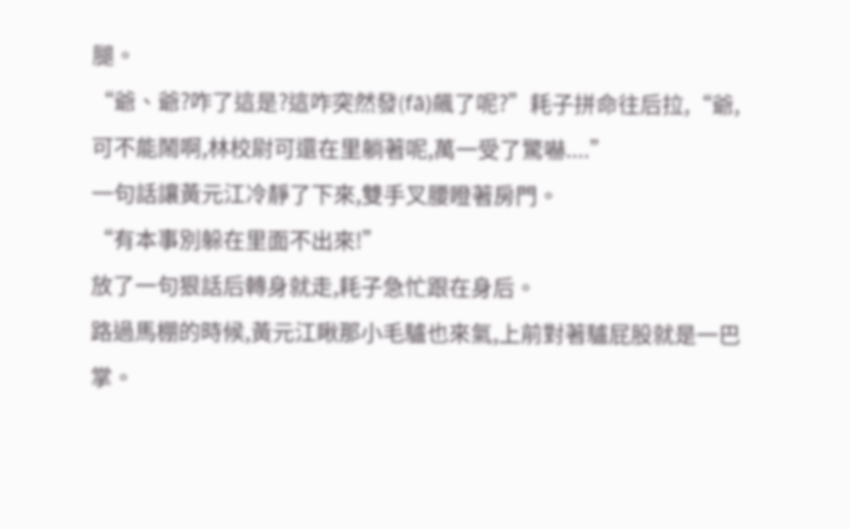腿。
“爺、爺?咋了這是?這咋突然發(fā)飆了呢?”耗子拼命往后拉,“爺,可不能鬧啊,林校尉可還在里躺著呢,萬一受了驚嚇....”
一句話讓黃元江冷靜了下來,雙手叉腰瞪著房門。
“有本事別躲在里面不出來!”
放了一句狠話后轉身就走,耗子急忙跟在身后。
路過馬棚的時候,黃元江瞅那小毛驢也來氣,上前對著驢屁股就是一巴掌。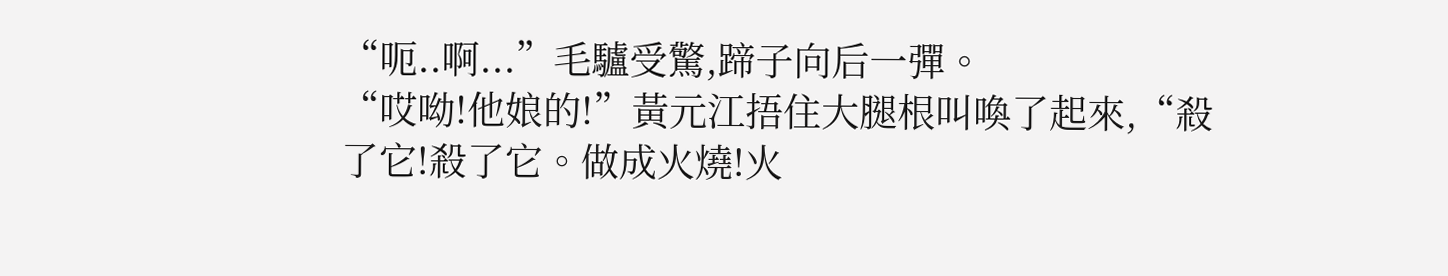“呃..啊...”毛驢受驚,蹄子向后一彈。
“哎呦!他娘的!”黃元江捂住大腿根叫喚了起來,“殺了它!殺了它。做成火燒!火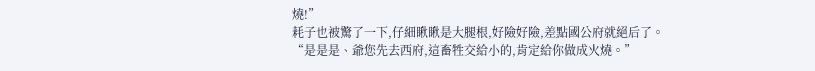燒!”
耗子也被驚了一下,仔細瞅瞅是大腿根,好險好險,差點國公府就絕后了。
“是是是、爺您先去西府,這畜牲交給小的,肯定給你做成火燒。”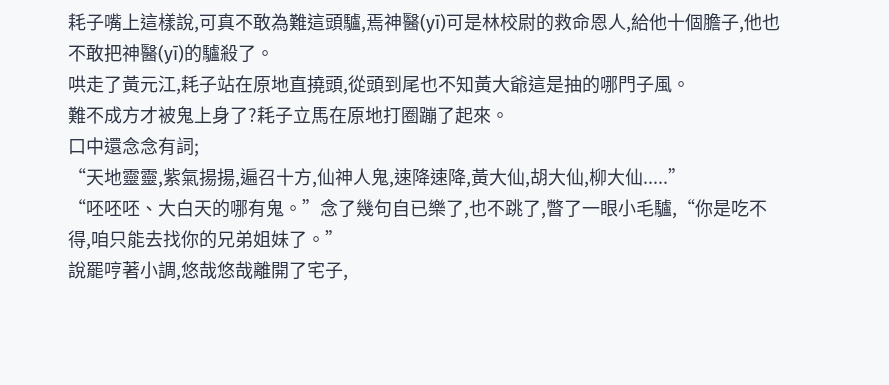耗子嘴上這樣說,可真不敢為難這頭驢,焉神醫(yī)可是林校尉的救命恩人,給他十個膽子,他也不敢把神醫(yī)的驢殺了。
哄走了黃元江,耗子站在原地直撓頭,從頭到尾也不知黃大爺這是抽的哪門子風。
難不成方才被鬼上身了?耗子立馬在原地打圈蹦了起來。
口中還念念有詞;
“天地靈靈,紫氣揚揚,遍召十方,仙神人鬼,速降速降,黃大仙,胡大仙,柳大仙.....”
“呸呸呸、大白天的哪有鬼。”念了幾句自已樂了,也不跳了,瞥了一眼小毛驢,“你是吃不得,咱只能去找你的兄弟姐妹了。”
說罷哼著小調,悠哉悠哉離開了宅子,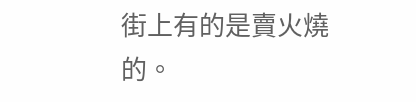街上有的是賣火燒的。